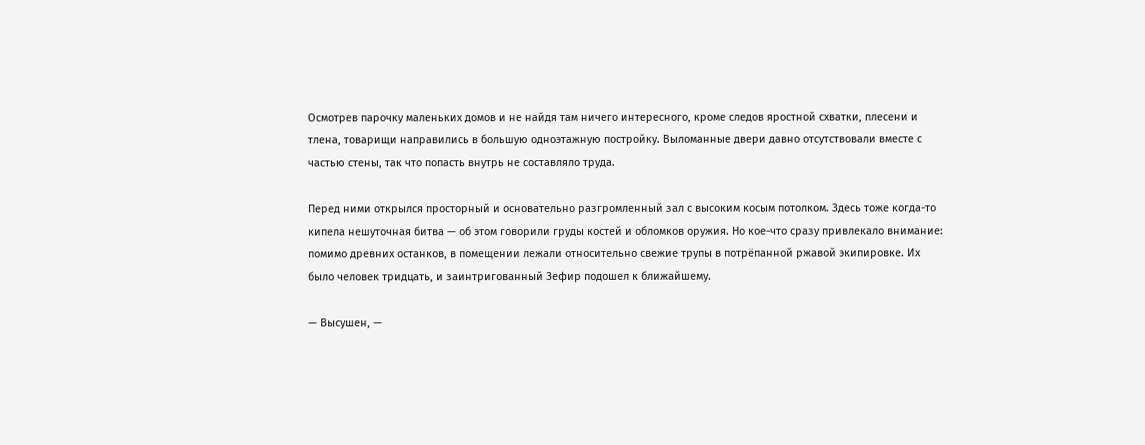Осмотрев парочку маленьких домов и не найдя там ничего интересного, кроме следов яростной схватки, плесени и тлена, товарищи направились в большую одноэтажную постройку. Выломанные двери давно отсутствовали вместе с частью стены, так что попасть внутрь не составляло труда.

Перед ними открылся просторный и основательно разгромленный зал с высоким косым потолком. Здесь тоже когда-то кипела нешуточная битва — об этом говорили груды костей и обломков оружия. Но кое-что сразу привлекало внимание: помимо древних останков, в помещении лежали относительно свежие трупы в потрёпанной ржавой экипировке. Их было человек тридцать, и заинтригованный Зефир подошел к ближайшему.

— Высушен, —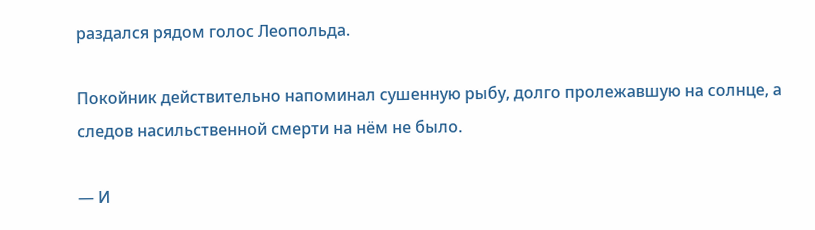раздался рядом голос Леопольда.

Покойник действительно напоминал сушенную рыбу, долго пролежавшую на солнце, а следов насильственной смерти на нём не было.

— И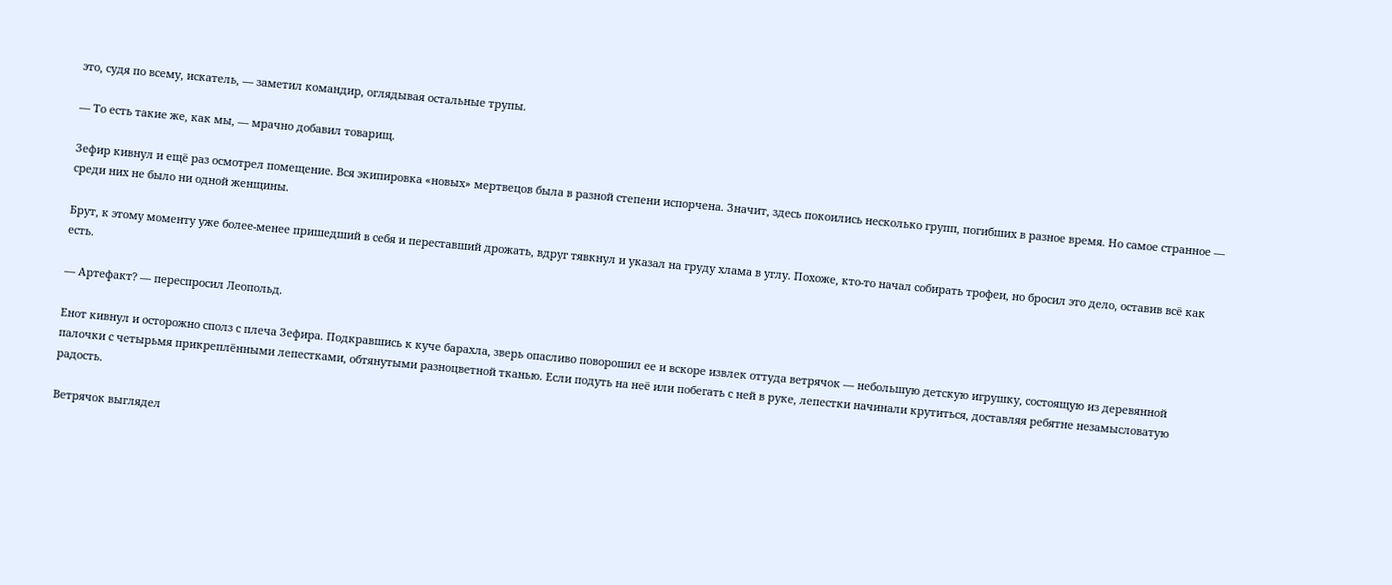это, судя по всему, искатель, — заметил командир, оглядывая остальные трупы.

— То есть такие же, как мы, — мрачно добавил товарищ.

Зефир кивнул и ещё раз осмотрел помещение. Вся экипировка «новых» мертвецов была в разной степени испорчена. Значит, здесь покоились несколько групп, погибших в разное время. Но самое странное — среди них не было ни одной женщины.

Брут, к этому моменту уже более-менее пришедший в себя и переставший дрожать, вдруг тявкнул и указал на груду хлама в углу. Похоже, кто-то начал собирать трофеи, но бросил это дело, оставив всё как есть.

— Артефакт? — переспросил Леопольд.

Енот кивнул и осторожно сполз с плеча Зефира. Подкравшись к куче барахла, зверь опасливо поворошил ее и вскоре извлек оттуда ветрячок — небольшую детскую игрушку, состоящую из деревянной палочки с четырьмя прикреплёнными лепестками, обтянутыми разноцветной тканью. Если подуть на неё или побегать с ней в руке, лепестки начинали крутиться, доставляя ребятне незамысловатую радость.

Ветрячок выглядел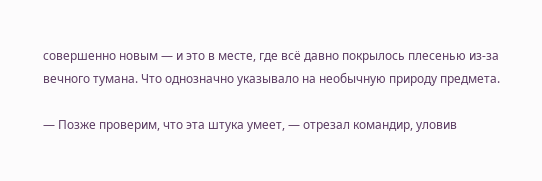совершенно новым — и это в месте, где всё давно покрылось плесенью из-за вечного тумана. Что однозначно указывало на необычную природу предмета.

— Позже проверим, что эта штука умеет, — отрезал командир, уловив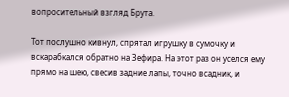вопросительный взгляд Брута.

Тот послушно кивнул, спрятал игрушку в сумочку и вскарабкался обратно на Зефира. На этот раз он уселся ему прямо на шею, свесив задние лапы, точно всадник, и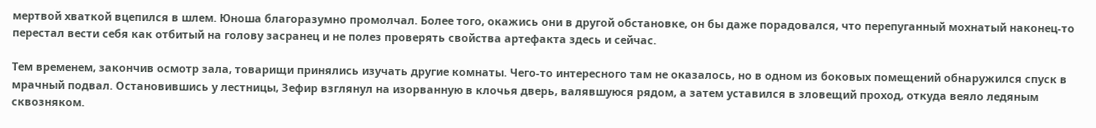мертвой хваткой вцепился в шлем. Юноша благоразумно промолчал. Более того, окажись они в другой обстановке, он бы даже порадовался, что перепуганный мохнатый наконец-то перестал вести себя как отбитый на голову засранец и не полез проверять свойства артефакта здесь и сейчас.

Тем временем, закончив осмотр зала, товарищи принялись изучать другие комнаты. Чего-то интересного там не оказалось, но в одном из боковых помещений обнаружился спуск в мрачный подвал. Остановившись у лестницы, Зефир взглянул на изорванную в клочья дверь, валявшуюся рядом, а затем уставился в зловещий проход, откуда веяло ледяным сквозняком.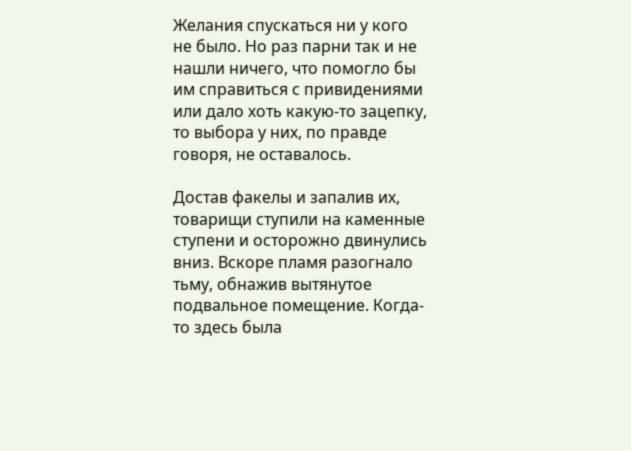Желания спускаться ни у кого не было. Но раз парни так и не нашли ничего, что помогло бы им справиться с привидениями или дало хоть какую-то зацепку, то выбора у них, по правде говоря, не оставалось.

Достав факелы и запалив их, товарищи ступили на каменные ступени и осторожно двинулись вниз. Вскоре пламя разогнало тьму, обнажив вытянутое подвальное помещение. Когда-то здесь была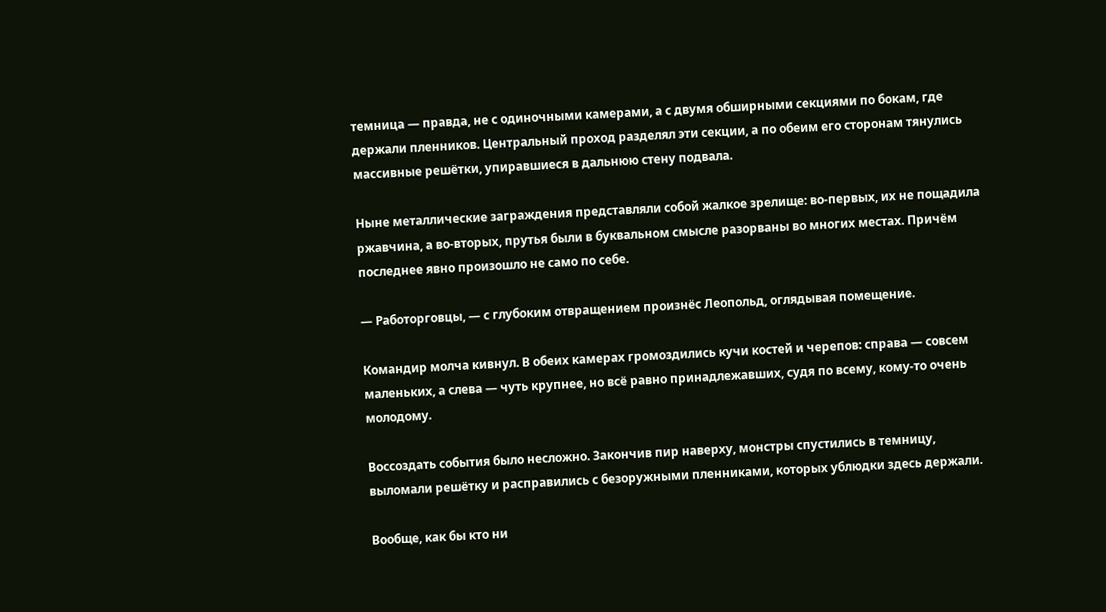темница — правда, не с одиночными камерами, а с двумя обширными секциями по бокам, где держали пленников. Центральный проход разделял эти секции, а по обеим его сторонам тянулись массивные решётки, упиравшиеся в дальнюю стену подвала.

Ныне металлические заграждения представляли собой жалкое зрелище: во-первых, их не пощадила ржавчина, а во-вторых, прутья были в буквальном смысле разорваны во многих местах. Причём последнее явно произошло не само по себе.

— Работорговцы, — с глубоким отвращением произнёс Леопольд, оглядывая помещение.

Командир молча кивнул. В обеих камерах громоздились кучи костей и черепов: справа — совсем маленьких, а слева — чуть крупнее, но всё равно принадлежавших, судя по всему, кому-то очень молодому.

Воссоздать события было несложно. Закончив пир наверху, монстры спустились в темницу, выломали решётку и расправились с безоружными пленниками, которых ублюдки здесь держали.

Вообще, как бы кто ни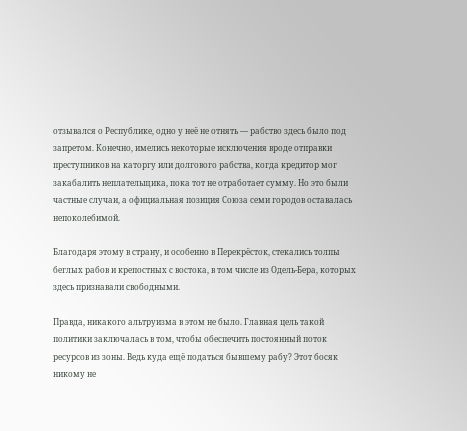отзывался о Республике, одно у неё не отнять — рабство здесь было под запретом. Конечно, имелись некоторые исключения вроде отправки преступников на каторгу или долгового рабства, когда кредитор мог закабалить неплательщика, пока тот не отработает сумму. Но это были частные случаи, а официальная позиция Союза семи городов оставалась непоколебимой.

Благодаря этому в страну, и особенно в Перекрёсток, стекались толпы беглых рабов и крепостных с востока, в том числе из Одель-Бера, которых здесь признавали свободными.

Правда, никакого альтруизма в этом не было. Главная цель такой политики заключалась в том, чтобы обеспечить постоянный поток ресурсов из зоны. Ведь куда ещё податься бывшему рабу? Этот босяк никому не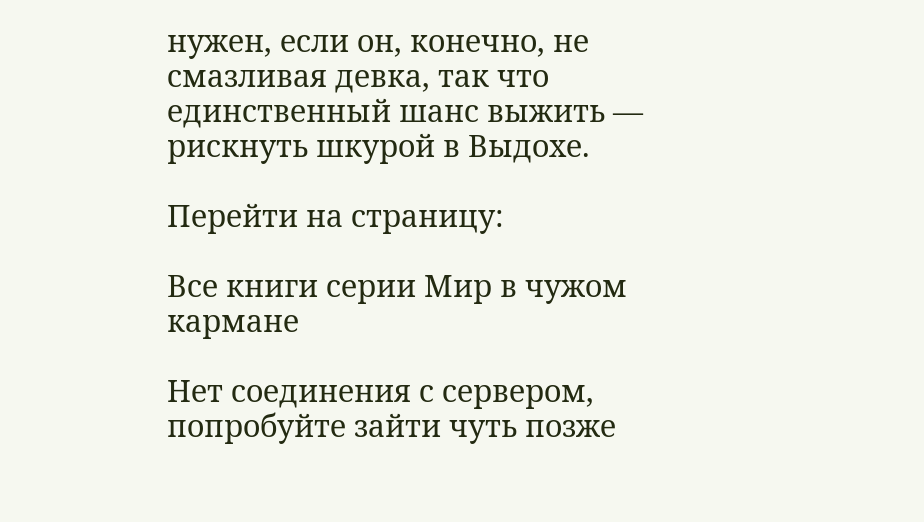нужен, если он, конечно, не смазливая девка, так что единственный шанс выжить — рискнуть шкурой в Выдохе.

Перейти на страницу:

Все книги серии Мир в чужом кармане

Нет соединения с сервером, попробуйте зайти чуть позже